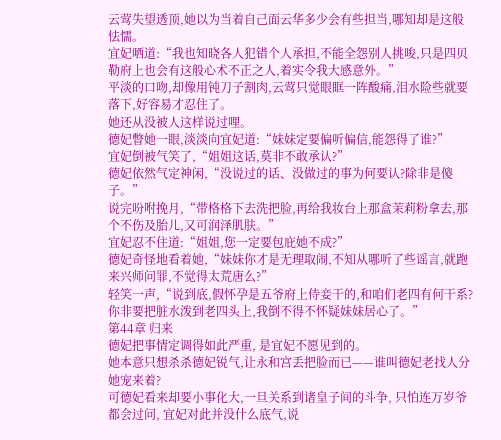云莺失望透顶,她以为当着自己面云华多少会有些担当,哪知却是这般怯懦。
宜妃哂道:“我也知晓各人犯错个人承担,不能全怨别人挑唆,只是四贝勒府上也会有这般心术不正之人,着实令我大感意外。”
平淡的口吻,却像用钝刀子割肉,云莺只觉眼眶一阵酸痛,泪水险些就要落下,好容易才忍住了。
她还从没被人这样说过哩。
德妃瞥她一眼,淡淡向宜妃道:“妹妹定要偏听偏信,能怨得了谁?”
宜妃倒被气笑了,“姐姐这话,莫非不敢承认?”
德妃依然气定神闲,“没说过的话、没做过的事为何要认?除非是傻子。”
说完吩咐挽月,“带格格下去洗把脸,再给我妆台上那盒茉莉粉拿去,那个不伤及胎儿,又可润泽肌肤。”
宜妃忍不住道:“姐姐,您一定要包庇她不成?”
德妃奇怪地看着她,“妹妹你才是无理取闹,不知从哪听了些谣言,就跑来兴师问罪,不觉得太荒唐么?”
轻笑一声,“说到底,假怀孕是五爷府上侍妾干的,和咱们老四有何干系?你非要把脏水泼到老四头上,我倒不得不怀疑妹妹居心了。”
第44章 归来
德妃把事情定调得如此严重, 是宜妃不愿见到的。
她本意只想杀杀德妃锐气,让永和宫丢把脸而已——谁叫德妃老找人分她宠来着?
可德妃看来却要小事化大,一旦关系到诸皇子间的斗争, 只怕连万岁爷都会过问, 宜妃对此并没什么底气,说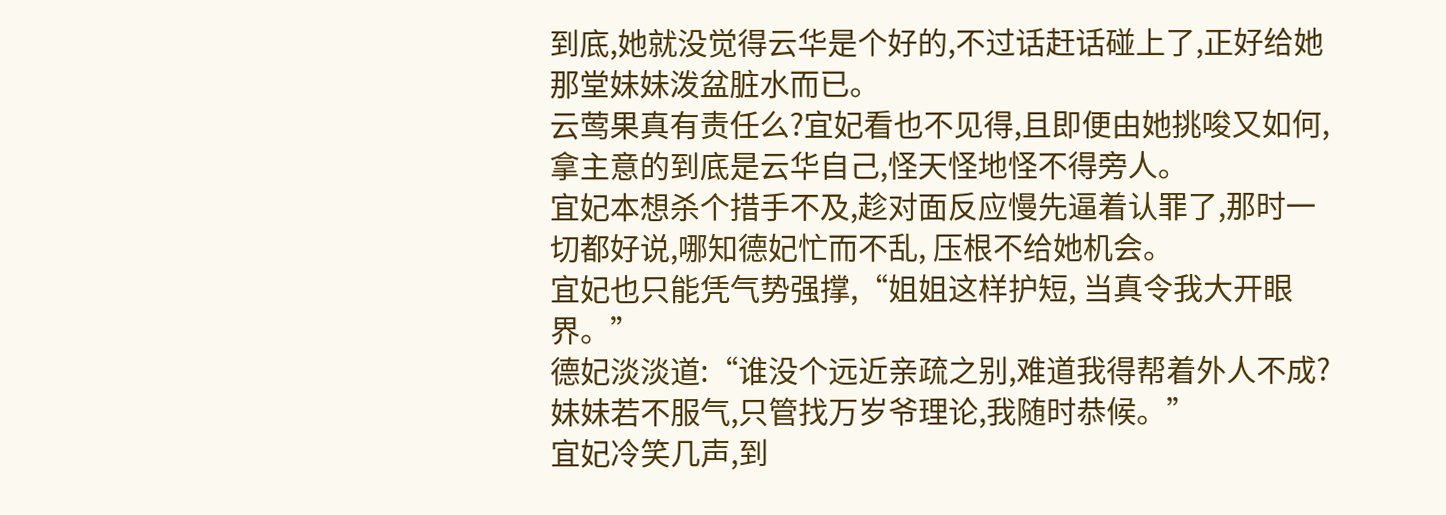到底,她就没觉得云华是个好的,不过话赶话碰上了,正好给她那堂妹妹泼盆脏水而已。
云莺果真有责任么?宜妃看也不见得,且即便由她挑唆又如何, 拿主意的到底是云华自己,怪天怪地怪不得旁人。
宜妃本想杀个措手不及,趁对面反应慢先逼着认罪了,那时一切都好说,哪知德妃忙而不乱, 压根不给她机会。
宜妃也只能凭气势强撑,“姐姐这样护短, 当真令我大开眼界。”
德妃淡淡道:“谁没个远近亲疏之别,难道我得帮着外人不成?妹妹若不服气,只管找万岁爷理论,我随时恭候。”
宜妃冷笑几声,到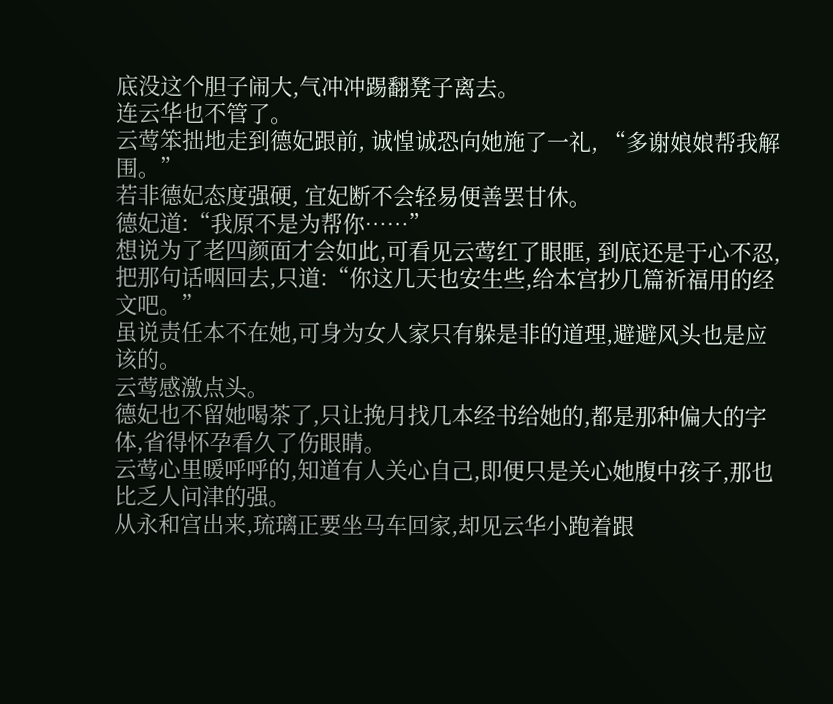底没这个胆子闹大,气冲冲踢翻凳子离去。
连云华也不管了。
云莺笨拙地走到德妃跟前, 诚惶诚恐向她施了一礼, “多谢娘娘帮我解围。”
若非德妃态度强硬, 宜妃断不会轻易便善罢甘休。
德妃道:“我原不是为帮你……”
想说为了老四颜面才会如此,可看见云莺红了眼眶, 到底还是于心不忍,把那句话咽回去,只道:“你这几天也安生些,给本宫抄几篇祈福用的经文吧。”
虽说责任本不在她,可身为女人家只有躲是非的道理,避避风头也是应该的。
云莺感激点头。
德妃也不留她喝茶了,只让挽月找几本经书给她的,都是那种偏大的字体,省得怀孕看久了伤眼睛。
云莺心里暖呼呼的,知道有人关心自己,即便只是关心她腹中孩子,那也比乏人问津的强。
从永和宫出来,琉璃正要坐马车回家,却见云华小跑着跟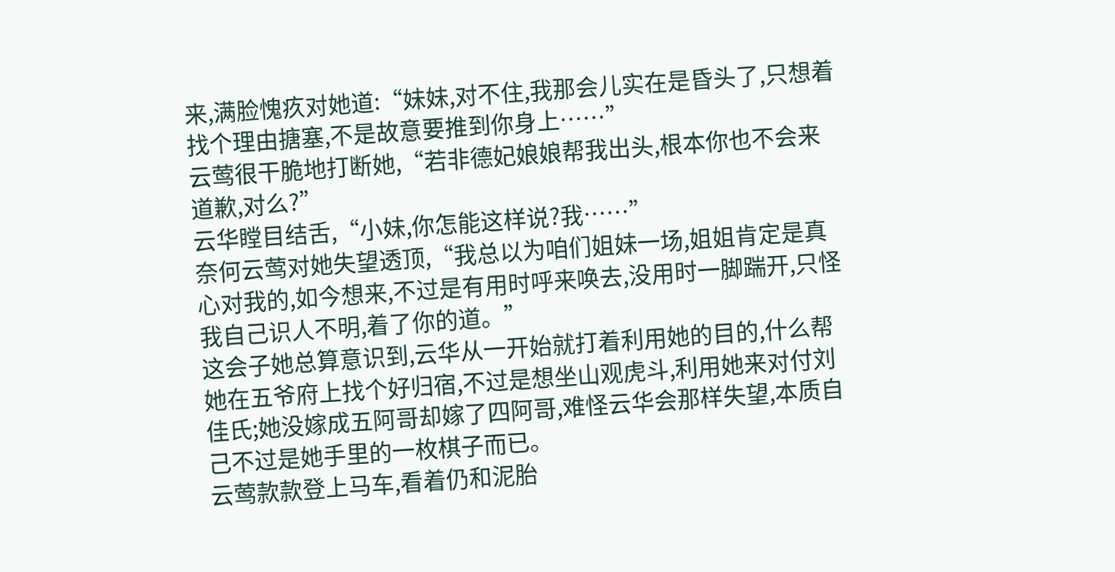来,满脸愧疚对她道:“妹妹,对不住,我那会儿实在是昏头了,只想着找个理由搪塞,不是故意要推到你身上……”
云莺很干脆地打断她,“若非德妃娘娘帮我出头,根本你也不会来道歉,对么?”
云华瞠目结舌,“小妹,你怎能这样说?我……”
奈何云莺对她失望透顶,“我总以为咱们姐妹一场,姐姐肯定是真心对我的,如今想来,不过是有用时呼来唤去,没用时一脚踹开,只怪我自己识人不明,着了你的道。”
这会子她总算意识到,云华从一开始就打着利用她的目的,什么帮她在五爷府上找个好归宿,不过是想坐山观虎斗,利用她来对付刘佳氏;她没嫁成五阿哥却嫁了四阿哥,难怪云华会那样失望,本质自己不过是她手里的一枚棋子而已。
云莺款款登上马车,看着仍和泥胎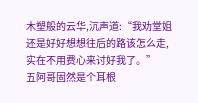木塑般的云华,沉声道:“我劝堂姐还是好好想想往后的路该怎么走,实在不用费心来讨好我了。”
五阿哥固然是个耳根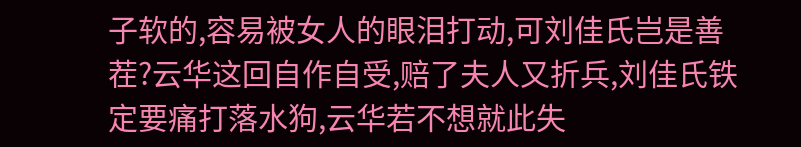子软的,容易被女人的眼泪打动,可刘佳氏岂是善茬?云华这回自作自受,赔了夫人又折兵,刘佳氏铁定要痛打落水狗,云华若不想就此失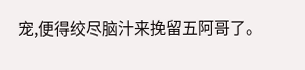宠,便得绞尽脑汁来挽留五阿哥了。